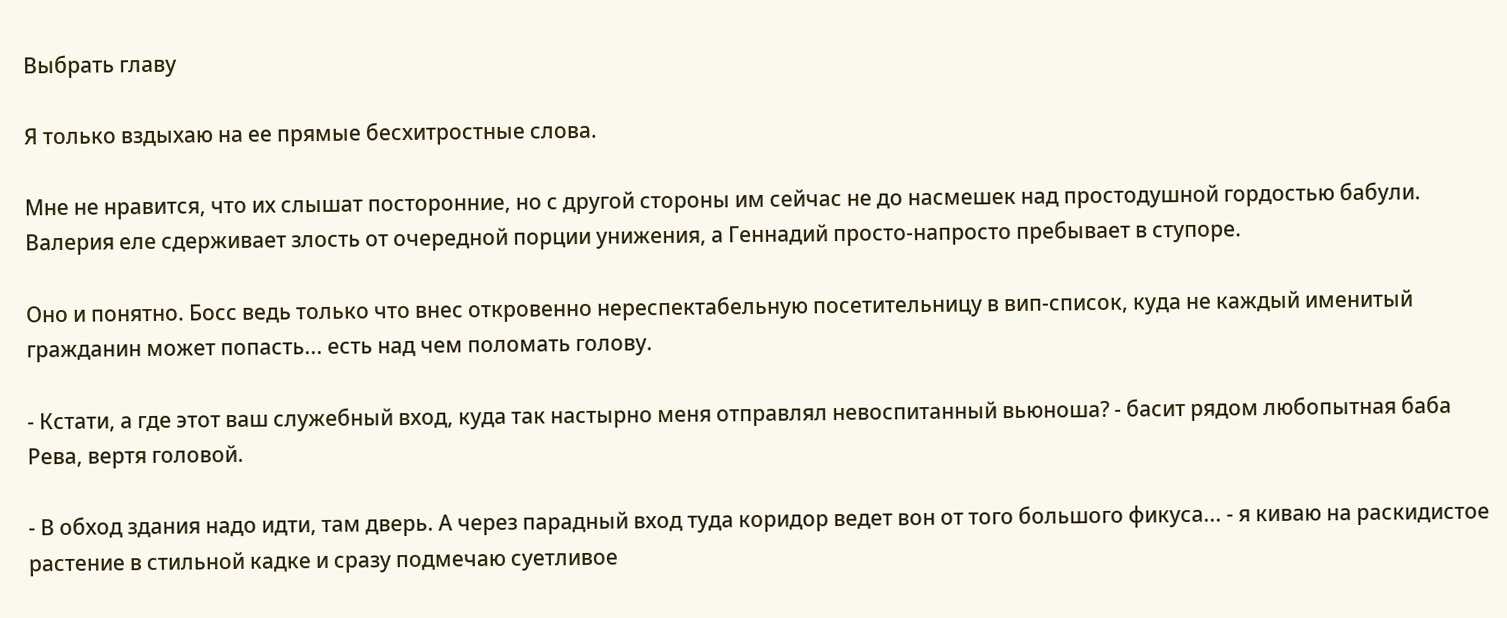Выбрать главу

Я только вздыхаю на ее прямые бесхитростные слова.

Мне не нравится, что их слышат посторонние, но с другой стороны им сейчас не до насмешек над простодушной гордостью бабули. Валерия еле сдерживает злость от очередной порции унижения, а Геннадий просто-напросто пребывает в ступоре.

Оно и понятно. Босс ведь только что внес откровенно нереспектабельную посетительницу в вип-список, куда не каждый именитый гражданин может попасть... есть над чем поломать голову.

- Кстати, а где этот ваш служебный вход, куда так настырно меня отправлял невоспитанный вьюноша? - басит рядом любопытная баба Рева, вертя головой.

- В обход здания надо идти, там дверь. А через парадный вход туда коридор ведет вон от того большого фикуса... - я киваю на раскидистое растение в стильной кадке и сразу подмечаю суетливое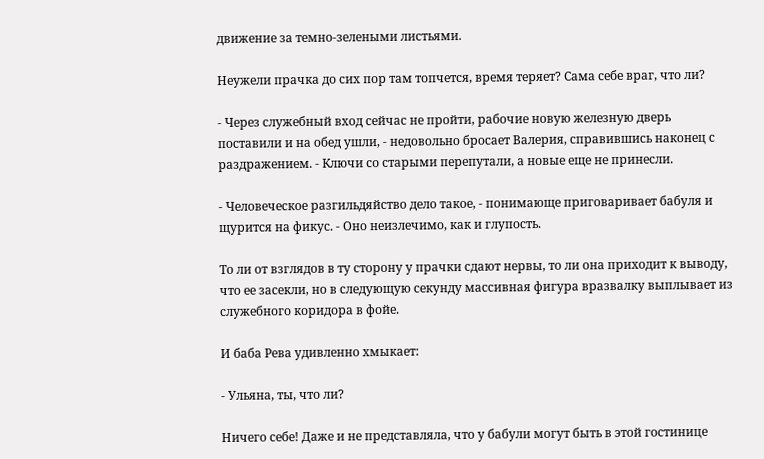движение за темно-зелеными листьями.

Неужели прачка до сих пор там топчется, время теряет? Сама себе враг, что ли?

- Через служебный вход сейчас не пройти, рабочие новую железную дверь поставили и на обед ушли, - недовольно бросает Валерия, справившись наконец с раздражением. - Ключи со старыми перепутали, а новые еще не принесли.

- Человеческое разгильдяйство дело такое, - понимающе приговаривает бабуля и щурится на фикус. - Оно неизлечимо, как и глупость.

То ли от взглядов в ту сторону у прачки сдают нервы, то ли она приходит к выводу, что ее засекли, но в следующую секунду массивная фигура вразвалку выплывает из служебного коридора в фойе.

И баба Рева удивленно хмыкает:

- Ульяна, ты, что ли?

Ничего себе! Даже и не представляла, что у бабули могут быть в этой гостинице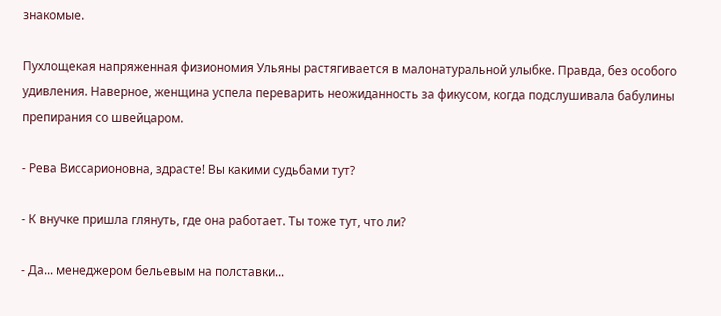знакомые.

Пухлощекая напряженная физиономия Ульяны растягивается в малонатуральной улыбке. Правда, без особого удивления. Наверное, женщина успела переварить неожиданность за фикусом, когда подслушивала бабулины препирания со швейцаром.

- Рева Виссарионовна, здрасте! Вы какими судьбами тут?

- К внучке пришла глянуть, где она работает. Ты тоже тут, что ли?

- Да... менеджером бельевым на полставки...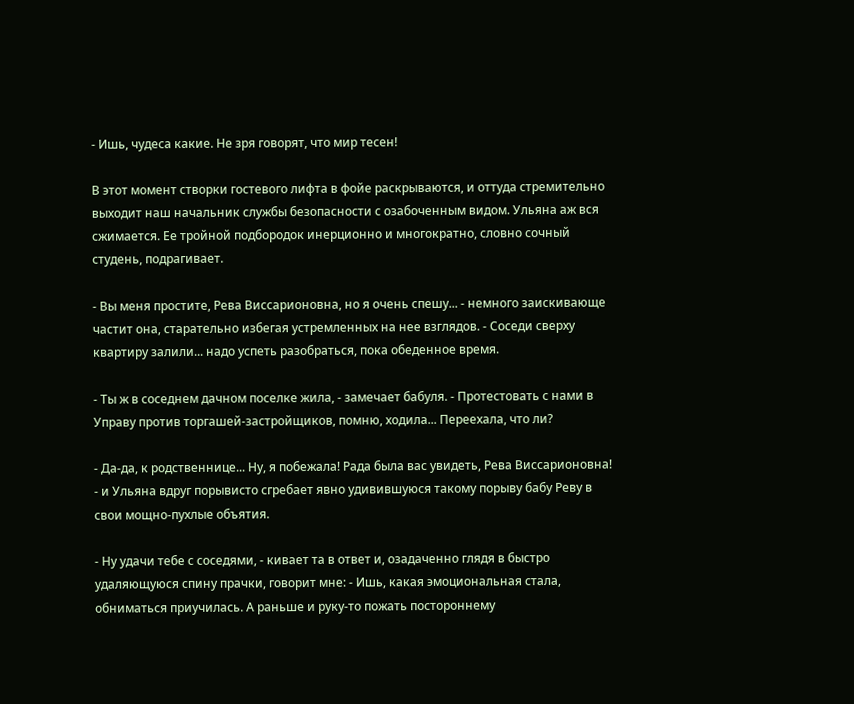- Ишь, чудеса какие. Не зря говорят, что мир тесен!

В этот момент створки гостевого лифта в фойе раскрываются, и оттуда стремительно выходит наш начальник службы безопасности с озабоченным видом. Ульяна аж вся сжимается. Ее тройной подбородок инерционно и многократно, словно сочный студень, подрагивает.

- Вы меня простите, Рева Виссарионовна, но я очень спешу... - немного заискивающе частит она, старательно избегая устремленных на нее взглядов. - Соседи сверху квартиру залили... надо успеть разобраться, пока обеденное время.

- Ты ж в соседнем дачном поселке жила, - замечает бабуля. - Протестовать с нами в Управу против торгашей-застройщиков, помню, ходила... Переехала, что ли?

- Да-да, к родственнице... Ну, я побежала! Рада была вас увидеть, Рева Виссарионовна! - и Ульяна вдруг порывисто сгребает явно удивившуюся такому порыву бабу Реву в свои мощно-пухлые объятия.

- Ну удачи тебе с соседями, - кивает та в ответ и, озадаченно глядя в быстро удаляющуюся спину прачки, говорит мне: - Ишь, какая эмоциональная стала, обниматься приучилась. А раньше и руку-то пожать постороннему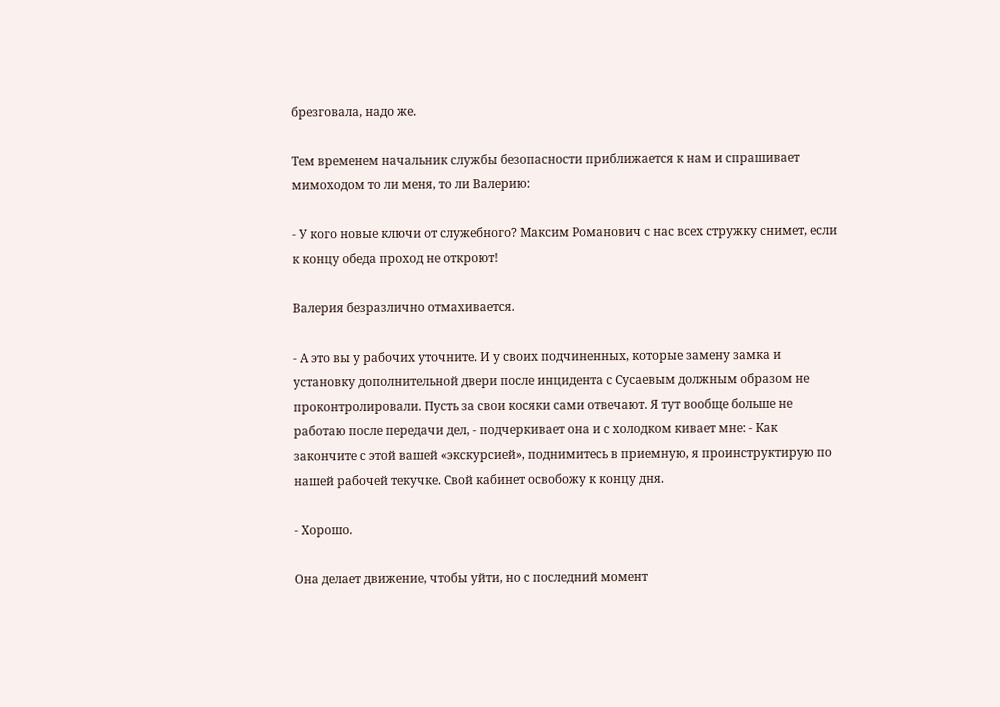брезговала, надо же.

Тем временем начальник службы безопасности приближается к нам и спрашивает мимоходом то ли меня, то ли Валерию:

- У кого новые ключи от служебного? Максим Романович с нас всех стружку снимет, если к концу обеда проход не откроют!

Валерия безразлично отмахивается.

- А это вы у рабочих уточните. И у своих подчиненных, которые замену замка и установку дополнительной двери после инцидента с Сусаевым должным образом не проконтролировали. Пусть за свои косяки сами отвечают. Я тут вообще больше не работаю после передачи дел, - подчеркивает она и с холодком кивает мне: - Как закончите с этой вашей «экскурсией», поднимитесь в приемную, я проинструктирую по нашей рабочей текучке. Свой кабинет освобожу к концу дня.

- Хорошо.

Она делает движение, чтобы уйти, но с последний момент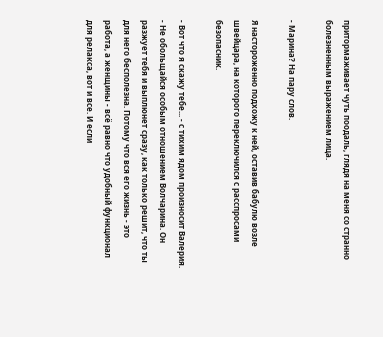притормаживает чуть поодаль, глядя на меня со странно болезненным выражением лица.

- Марина? На пару слов.

Я настороженно подхожу к ней, оставив бабулю возле швейцара, на которого переключился с расспросами безопасник.

- Вот что я скажу тебе... - с тихим ядом произносит Валерия. - Не обольщайся особым отношением Волчарина. Он разжует тебя и выплюнет сразу, как только решит, что ты для него бесполезна. Потому что вся его жизнь - это работа, а женщины - всë равно что удобный функционал для релакса, вот и все. И если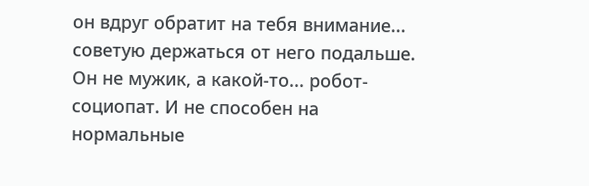он вдруг обратит на тебя внимание... советую держаться от него подальше. Он не мужик, а какой-то... робот-социопат. И не способен на нормальные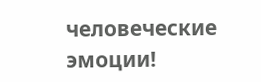человеческие эмоции!